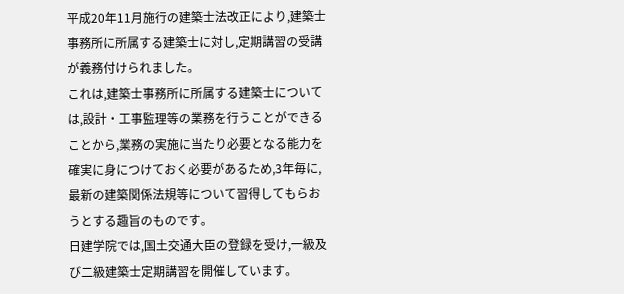平成20年11月施行の建築士法改正により,建築士事務所に所属する建築士に対し,定期講習の受講が義務付けられました。
これは,建築士事務所に所属する建築士については,設計・工事監理等の業務を行うことができることから,業務の実施に当たり必要となる能力を確実に身につけておく必要があるため,3年毎に,最新の建築関係法規等について習得してもらおうとする趣旨のものです。
日建学院では,国土交通大臣の登録を受け,一級及び二級建築士定期講習を開催しています。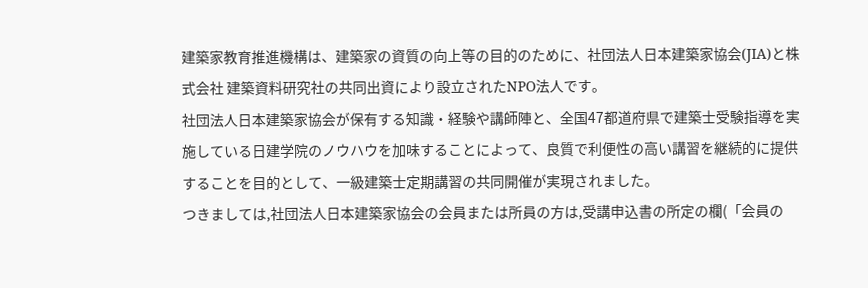建築家教育推進機構は、建築家の資質の向上等の目的のために、社団法人日本建築家協会(JIA)と株式会社 建築資料研究社の共同出資により設立されたNPO法人です。
社団法人日本建築家協会が保有する知識・経験や講師陣と、全国47都道府県で建築士受験指導を実施している日建学院のノウハウを加味することによって、良質で利便性の高い講習を継続的に提供することを目的として、一級建築士定期講習の共同開催が実現されました。
つきましては,社団法人日本建築家協会の会員または所員の方は,受講申込書の所定の欄(「会員の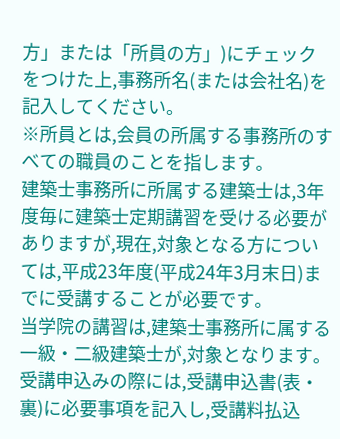方」または「所員の方」)にチェックをつけた上,事務所名(または会社名)を記入してください。
※所員とは,会員の所属する事務所のすべての職員のことを指します。
建築士事務所に所属する建築士は,3年度毎に建築士定期講習を受ける必要がありますが,現在,対象となる方については,平成23年度(平成24年3月末日)までに受講することが必要です。
当学院の講習は,建築士事務所に属する一級・二級建築士が,対象となります。受講申込みの際には,受講申込書(表・裏)に必要事項を記入し,受講料払込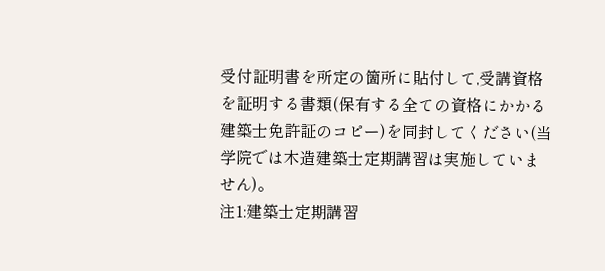受付証明書を所定の箇所に貼付して,受講資格を証明する書類(保有する全ての資格にかかる建築士免許証のコピー)を同封してください(当学院では木造建築士定期講習は実施していません)。
注1:建築士定期講習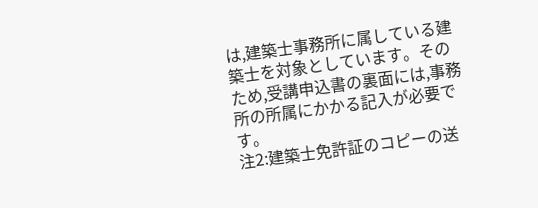は,建築士事務所に属している建築士を対象としています。そのため,受講申込書の裏面には,事務所の所属にかかる記入が必要です。
注2:建築士免許証のコピーの送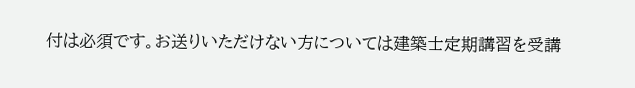付は必須です。お送りいただけない方については建築士定期講習を受講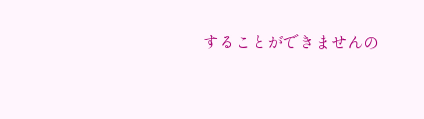することができませんの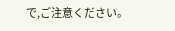で,ご注意ください。